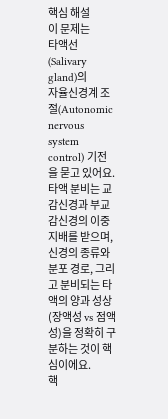핵심 해설
이 문제는
타액선(Salivary gland)의
자율신경계 조절(Autonomic nervous system control) 기전을 묻고 있어요. 타액 분비는 교감신경과 부교감신경의 이중 지배를 받으며, 신경의 종류와 분포 경로, 그리고 분비되는 타액의 양과 성상(장액성 vs 점액성)을 정확히 구분하는 것이 핵심이에요.
핵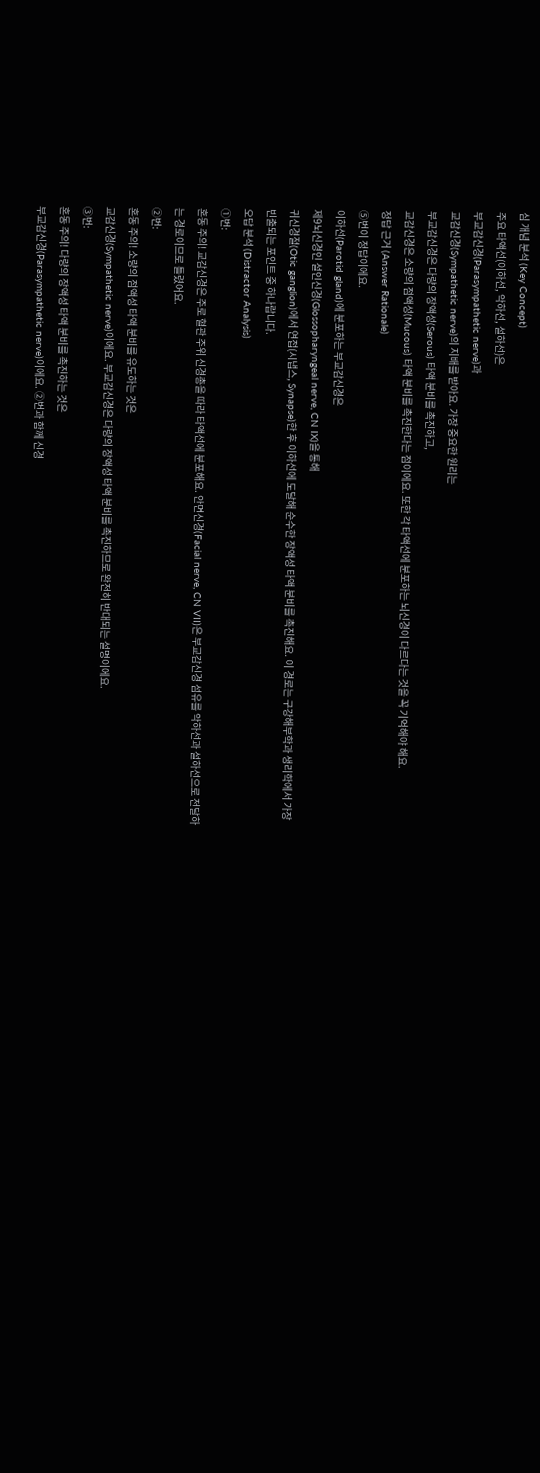심 개념 분석 (Key Concept)
주요 타액선(이하선, 악하선, 설하선)은
부교감신경(Parasympathetic nerve)과
교감신경(Sympathetic nerve)의 지배를 받아요. 가장 중요한 원리는
부교감신경은 다량의 장액성(Serous) 타액 분비를 촉진하고,
교감신경은 소량의 점액성(Mucous) 타액 분비를 촉진한다는 점이에요. 또한 각 타액선에 분포하는 뇌신경이 다르다는 것을 꼭 기억해야 해요.
정답 근거 (Answer Rationale)
⑤번이 정답이에요.
이하선(Parotid gland)에 분포하는 부교감신경은
제9뇌신경인 설인신경(Glossopharyngeal nerve, CN IX)을 통해
귀신경절(Otic ganglion)에서 연접(시냅스, Synapse)한 후 이하선에 도달해 순수한 장액성 타액 분비를 촉진해요. 이 경로는 구강해부학과 생리학에서 가장 빈출되는 포인트 중 하나랍니다.
오답 분석 (Distractor Analysis)
①번:
혼동 주의! 교감신경은 주로 혈관 주위 신경총을 따라 타액선에 분포해요. 안면신경(Facial nerve, CN VII)은 부교감신경 섬유를 악하선과 설하선으로 전달하는 경로이므로 틀렸어요.
②번:
혼동 주의! 소량의 점액성 타액 분비를 유도하는 것은
교감신경(Sympathetic nerve)이에요. 부교감신경은 다량의 장액성 타액 분비를 촉진하므로 완전히 반대되는 설명이에요.
③번:
혼동 주의! 다량의 장액성 타액 분비를 촉진하는 것은
부교감신경(Parasympathetic nerve)이에요. ②번과 함께 신경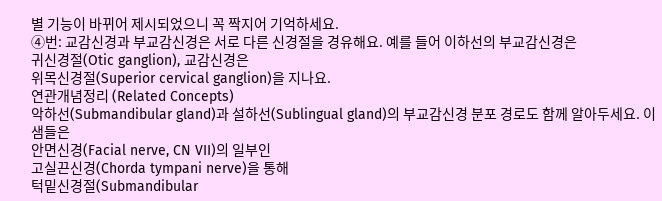별 기능이 바뀌어 제시되었으니 꼭 짝지어 기억하세요.
④번: 교감신경과 부교감신경은 서로 다른 신경절을 경유해요. 예를 들어 이하선의 부교감신경은
귀신경절(Otic ganglion), 교감신경은
위목신경절(Superior cervical ganglion)을 지나요.
연관개념정리 (Related Concepts)
악하선(Submandibular gland)과 설하선(Sublingual gland)의 부교감신경 분포 경로도 함께 알아두세요. 이 샘들은
안면신경(Facial nerve, CN VII)의 일부인
고실끈신경(Chorda tympani nerve)을 통해
턱밑신경절(Submandibular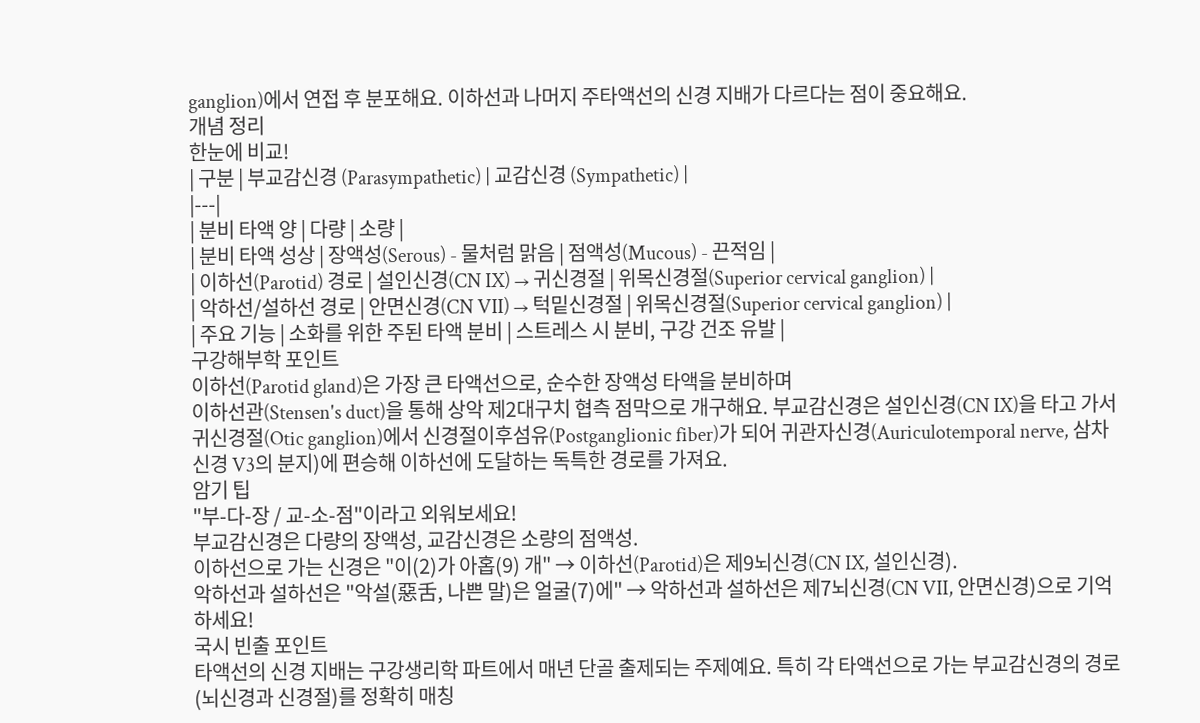ganglion)에서 연접 후 분포해요. 이하선과 나머지 주타액선의 신경 지배가 다르다는 점이 중요해요.
개념 정리
한눈에 비교!
| 구분 | 부교감신경 (Parasympathetic) | 교감신경 (Sympathetic) |
|---|
| 분비 타액 양 | 다량 | 소량 |
| 분비 타액 성상 | 장액성(Serous) - 물처럼 맑음 | 점액성(Mucous) - 끈적임 |
| 이하선(Parotid) 경로 | 설인신경(CN IX) → 귀신경절 | 위목신경절(Superior cervical ganglion) |
| 악하선/설하선 경로 | 안면신경(CN VII) → 턱밑신경절 | 위목신경절(Superior cervical ganglion) |
| 주요 기능 | 소화를 위한 주된 타액 분비 | 스트레스 시 분비, 구강 건조 유발 |
구강해부학 포인트
이하선(Parotid gland)은 가장 큰 타액선으로, 순수한 장액성 타액을 분비하며
이하선관(Stensen's duct)을 통해 상악 제2대구치 협측 점막으로 개구해요. 부교감신경은 설인신경(CN IX)을 타고 가서 귀신경절(Otic ganglion)에서 신경절이후섬유(Postganglionic fiber)가 되어 귀관자신경(Auriculotemporal nerve, 삼차신경 V3의 분지)에 편승해 이하선에 도달하는 독특한 경로를 가져요.
암기 팁
"부-다-장 / 교-소-점"이라고 외워보세요!
부교감신경은 다량의 장액성, 교감신경은 소량의 점액성.
이하선으로 가는 신경은 "이(2)가 아홉(9) 개" → 이하선(Parotid)은 제9뇌신경(CN IX, 설인신경).
악하선과 설하선은 "악설(惡舌, 나쁜 말)은 얼굴(7)에" → 악하선과 설하선은 제7뇌신경(CN VII, 안면신경)으로 기억하세요!
국시 빈출 포인트
타액선의 신경 지배는 구강생리학 파트에서 매년 단골 출제되는 주제예요. 특히 각 타액선으로 가는 부교감신경의 경로(뇌신경과 신경절)를 정확히 매칭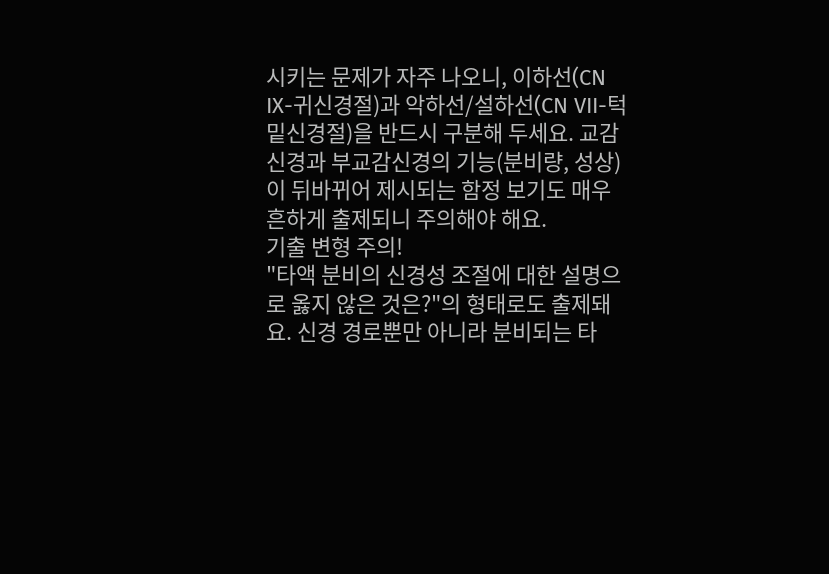시키는 문제가 자주 나오니, 이하선(CN IX-귀신경절)과 악하선/설하선(CN VII-턱밑신경절)을 반드시 구분해 두세요. 교감신경과 부교감신경의 기능(분비량, 성상)이 뒤바뀌어 제시되는 함정 보기도 매우 흔하게 출제되니 주의해야 해요.
기출 변형 주의!
"타액 분비의 신경성 조절에 대한 설명으로 옳지 않은 것은?"의 형태로도 출제돼요. 신경 경로뿐만 아니라 분비되는 타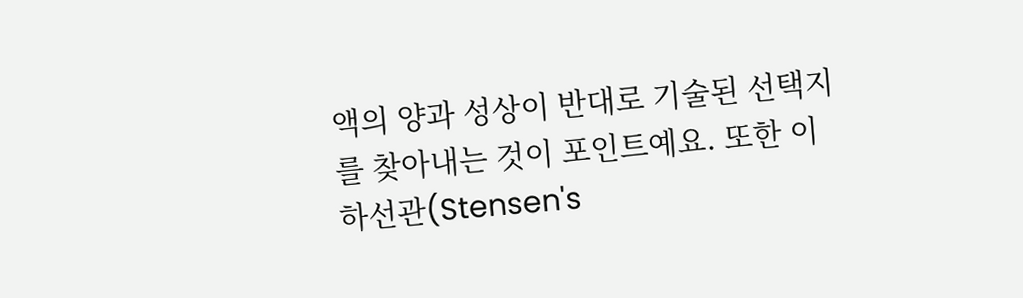액의 양과 성상이 반대로 기술된 선택지를 찾아내는 것이 포인트예요. 또한 이하선관(Stensen's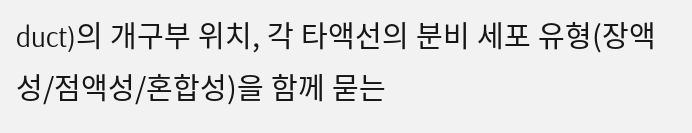duct)의 개구부 위치, 각 타액선의 분비 세포 유형(장액성/점액성/혼합성)을 함께 묻는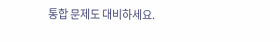통합 문제도 대비하세요.